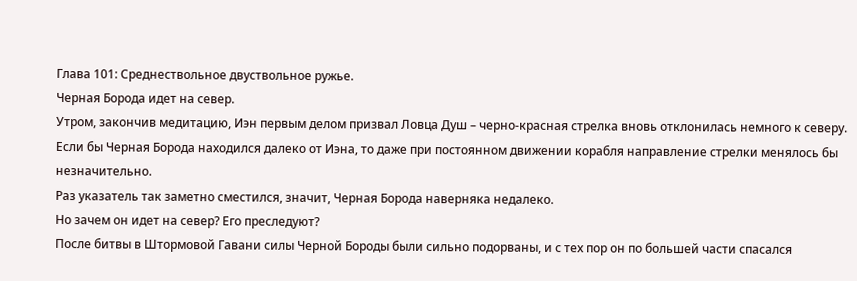Глава 101: Среднествольное двуствольное ружье.
Черная Борода идет на север.
Утром, закончив медитацию, Иэн первым делом призвал Ловца Душ – черно-красная стрелка вновь отклонилась немного к северу.
Если бы Черная Борода находился далеко от Иэна, то даже при постоянном движении корабля направление стрелки менялось бы незначительно.
Раз указатель так заметно сместился, значит, Черная Борода наверняка недалеко.
Но зачем он идет на север? Его преследуют?
После битвы в Штормовой Гавани силы Черной Бороды были сильно подорваны, и с тех пор он по большей части спасался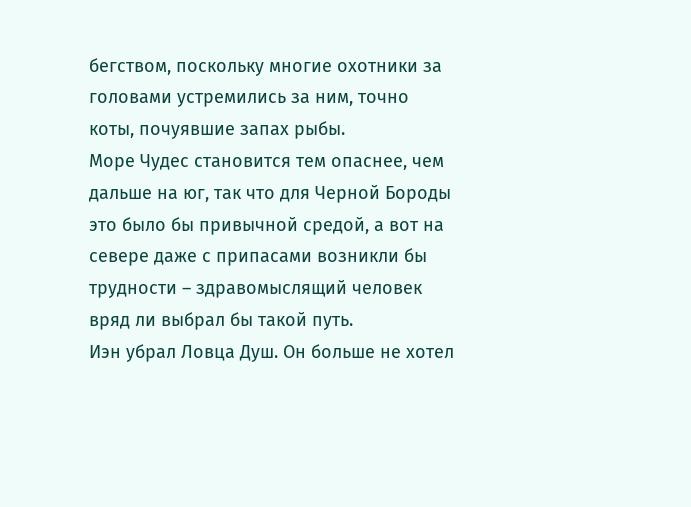бегством, поскольку многие охотники за головами устремились за ним, точно коты, почуявшие запах рыбы.
Море Чудес становится тем опаснее, чем дальше на юг, так что для Черной Бороды это было бы привычной средой, а вот на севере даже с припасами возникли бы трудности – здравомыслящий человек вряд ли выбрал бы такой путь.
Иэн убрал Ловца Душ. Он больше не хотел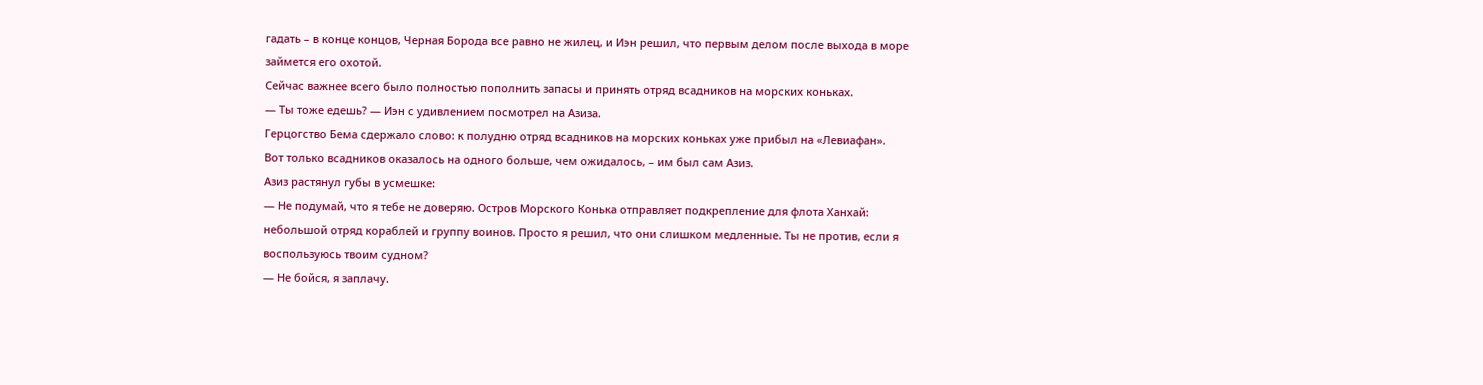гадать – в конце концов, Черная Борода все равно не жилец, и Иэн решил, что первым делом после выхода в море займется его охотой.
Сейчас важнее всего было полностью пополнить запасы и принять отряд всадников на морских коньках.
— Ты тоже едешь? — Иэн с удивлением посмотрел на Азиза.
Герцогство Бема сдержало слово: к полудню отряд всадников на морских коньках уже прибыл на «Левиафан».
Вот только всадников оказалось на одного больше, чем ожидалось, – им был сам Азиз.
Азиз растянул губы в усмешке:
— Не подумай, что я тебе не доверяю. Остров Морского Конька отправляет подкрепление для флота Ханхай: небольшой отряд кораблей и группу воинов. Просто я решил, что они слишком медленные. Ты не против, если я воспользуюсь твоим судном?
— Не бойся, я заплачу.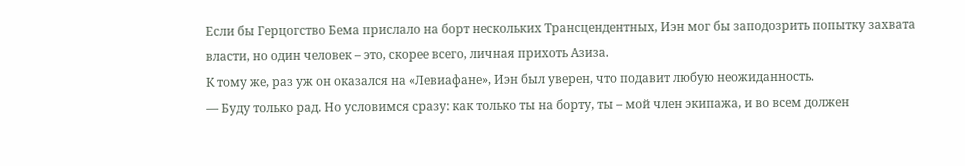Если бы Герцогство Бема прислало на борт нескольких Трансцендентных, Иэн мог бы заподозрить попытку захвата власти, но один человек – это, скорее всего, личная прихоть Азиза.
К тому же, раз уж он оказался на «Левиафане», Иэн был уверен, что подавит любую неожиданность.
— Буду только рад. Но условимся сразу: как только ты на борту, ты – мой член экипажа, и во всем должен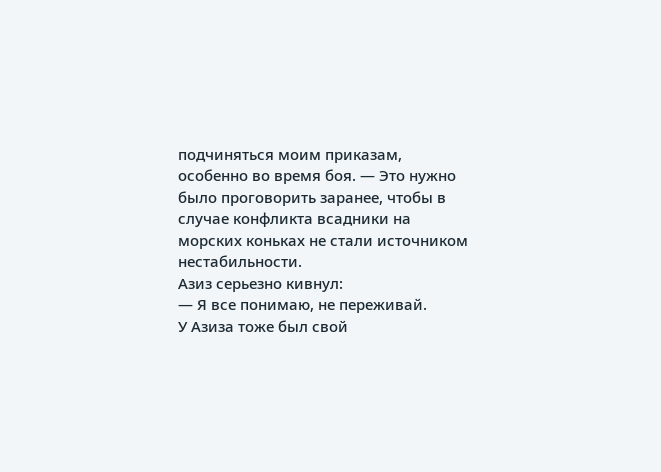подчиняться моим приказам, особенно во время боя. — Это нужно было проговорить заранее, чтобы в случае конфликта всадники на морских коньках не стали источником нестабильности.
Азиз серьезно кивнул:
— Я все понимаю, не переживай.
У Азиза тоже был свой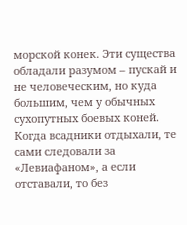морской конек. Эти существа обладали разумом – пускай и не человеческим, но куда большим, чем у обычных сухопутных боевых коней.
Когда всадники отдыхали, те сами следовали за «Левиафаном», а если отставали, то без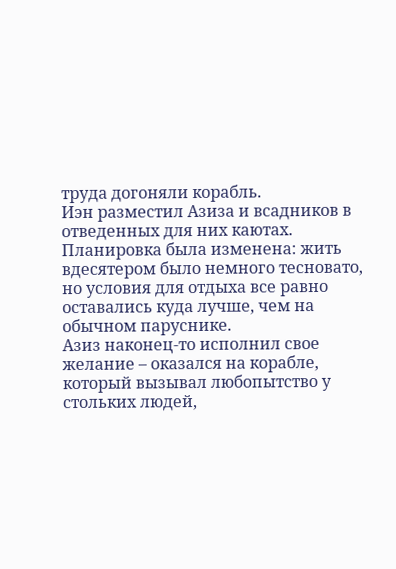труда догоняли корабль.
Иэн разместил Азиза и всадников в отведенных для них каютах. Планировка была изменена: жить вдесятером было немного тесновато, но условия для отдыха все равно оставались куда лучше, чем на обычном паруснике.
Азиз наконец-то исполнил свое желание – оказался на корабле, который вызывал любопытство у стольких людей,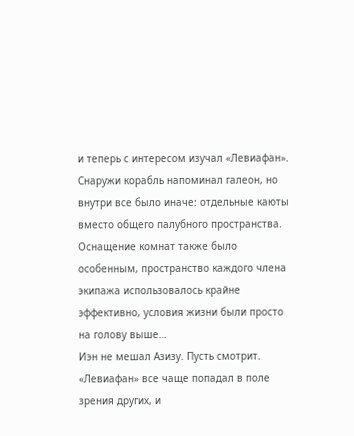и теперь с интересом изучал «Левиафан».
Снаружи корабль напоминал галеон, но внутри все было иначе: отдельные каюты вместо общего палубного пространства. Оснащение комнат также было особенным, пространство каждого члена экипажа использовалось крайне эффективно, условия жизни были просто на голову выше…
Иэн не мешал Азизу. Пусть смотрит. «Левиафан» все чаще попадал в поле зрения других, и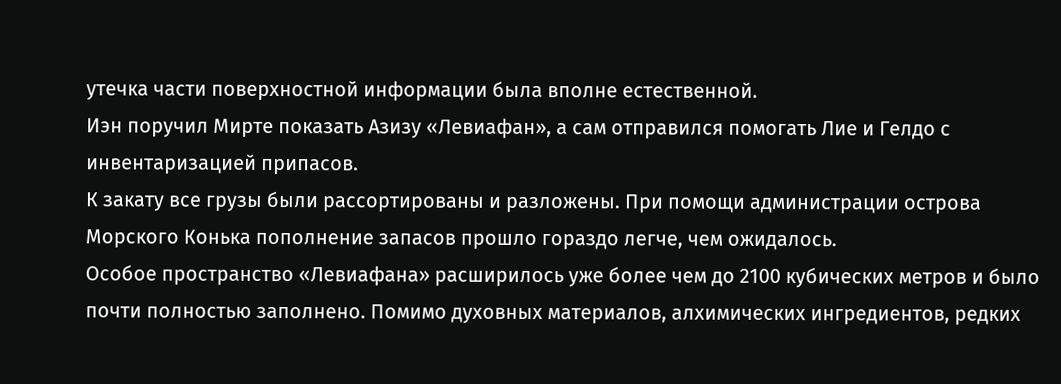утечка части поверхностной информации была вполне естественной.
Иэн поручил Мирте показать Азизу «Левиафан», а сам отправился помогать Лие и Гелдо с инвентаризацией припасов.
К закату все грузы были рассортированы и разложены. При помощи администрации острова Морского Конька пополнение запасов прошло гораздо легче, чем ожидалось.
Особое пространство «Левиафана» расширилось уже более чем до 2100 кубических метров и было почти полностью заполнено. Помимо духовных материалов, алхимических ингредиентов, редких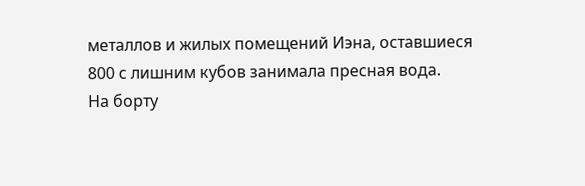металлов и жилых помещений Иэна, оставшиеся 800 с лишним кубов занимала пресная вода.
На борту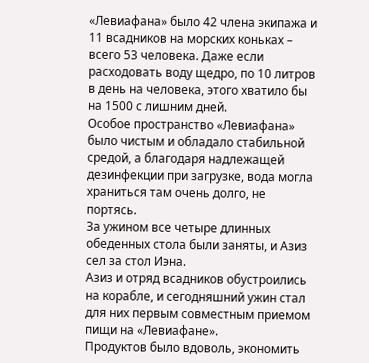«Левиафана» было 42 члена экипажа и 11 всадников на морских коньках – всего 53 человека. Даже если расходовать воду щедро, по 10 литров в день на человека, этого хватило бы на 1500 с лишним дней.
Особое пространство «Левиафана» было чистым и обладало стабильной средой, а благодаря надлежащей дезинфекции при загрузке, вода могла храниться там очень долго, не портясь.
За ужином все четыре длинных обеденных стола были заняты, и Азиз сел за стол Иэна.
Азиз и отряд всадников обустроились на корабле, и сегодняшний ужин стал для них первым совместным приемом пищи на «Левиафане».
Продуктов было вдоволь, экономить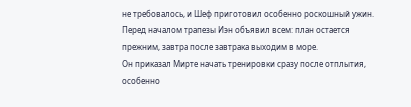не требовалось, и Шеф приготовил особенно роскошный ужин.
Перед началом трапезы Иэн объявил всем: план остается прежним, завтра после завтрака выходим в море.
Он приказал Мирте начать тренировки сразу после отплытия, особенно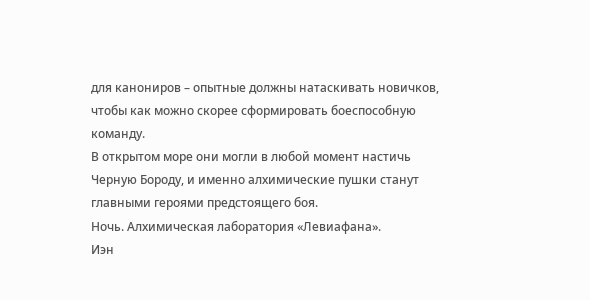для канониров – опытные должны натаскивать новичков, чтобы как можно скорее сформировать боеспособную команду.
В открытом море они могли в любой момент настичь Черную Бороду, и именно алхимические пушки станут главными героями предстоящего боя.
Ночь. Алхимическая лаборатория «Левиафана».
Иэн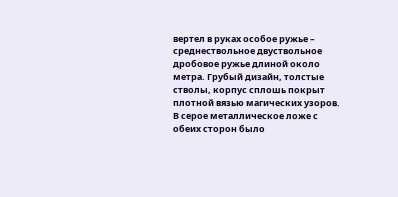вертел в руках особое ружье – среднествольное двуствольное дробовое ружье длиной около метра. Грубый дизайн, толстые стволы, корпус сплошь покрыт плотной вязью магических узоров.
В серое металлическое ложе с обеих сторон было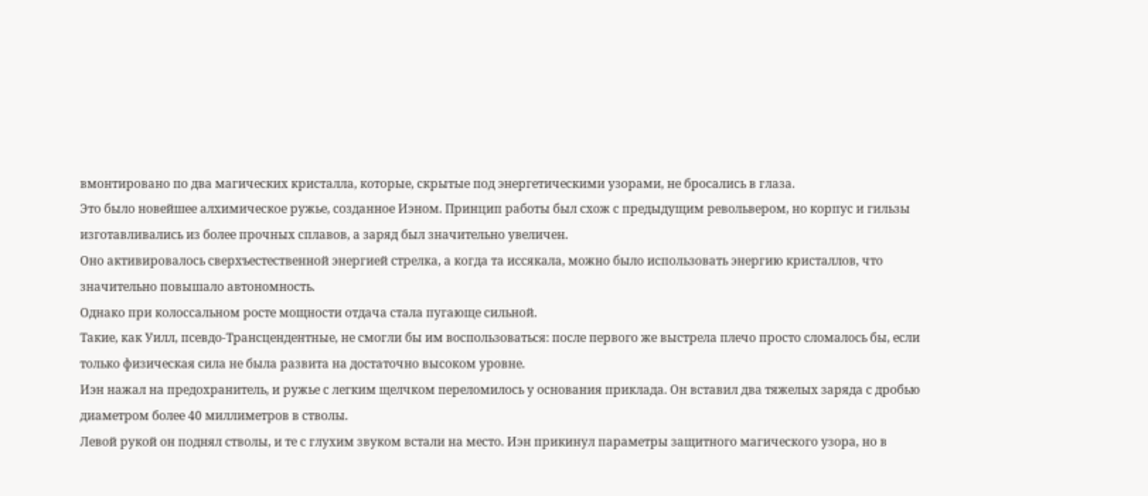вмонтировано по два магических кристалла, которые, скрытые под энергетическими узорами, не бросались в глаза.
Это было новейшее алхимическое ружье, созданное Иэном. Принцип работы был схож с предыдущим револьвером, но корпус и гильзы изготавливались из более прочных сплавов, а заряд был значительно увеличен.
Оно активировалось сверхъестественной энергией стрелка, а когда та иссякала, можно было использовать энергию кристаллов, что значительно повышало автономность.
Однако при колоссальном росте мощности отдача стала пугающе сильной.
Такие, как Уилл, псевдо-Трансцендентные, не смогли бы им воспользоваться: после первого же выстрела плечо просто сломалось бы, если только физическая сила не была развита на достаточно высоком уровне.
Иэн нажал на предохранитель, и ружье с легким щелчком переломилось у основания приклада. Он вставил два тяжелых заряда с дробью диаметром более 40 миллиметров в стволы.
Левой рукой он поднял стволы, и те с глухим звуком встали на место. Иэн прикинул параметры защитного магического узора, но в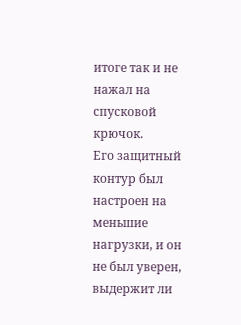итоге так и не нажал на спусковой крючок.
Его защитный контур был настроен на меньшие нагрузки, и он не был уверен, выдержит ли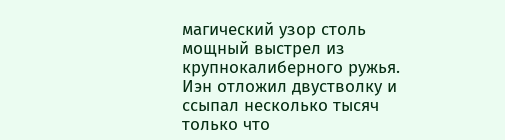магический узор столь мощный выстрел из крупнокалиберного ружья.
Иэн отложил двустволку и ссыпал несколько тысяч только что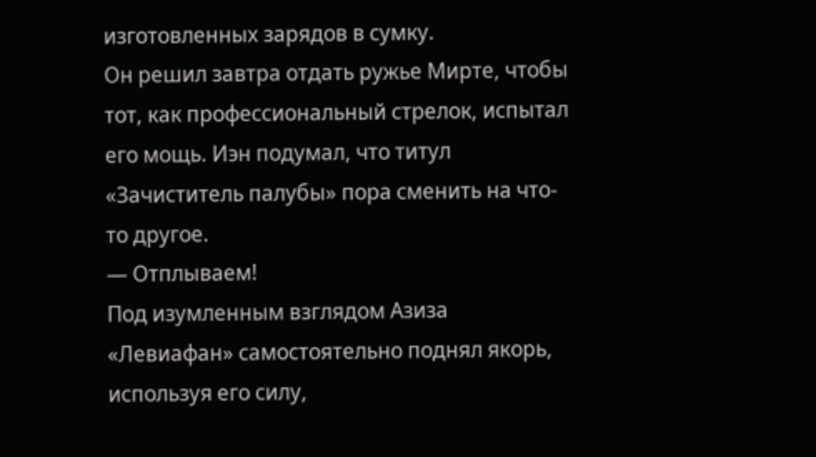изготовленных зарядов в сумку.
Он решил завтра отдать ружье Мирте, чтобы тот, как профессиональный стрелок, испытал его мощь. Иэн подумал, что титул «Зачиститель палубы» пора сменить на что-то другое.
— Отплываем!
Под изумленным взглядом Азиза «Левиафан» самостоятельно поднял якорь, используя его силу,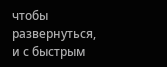чтобы развернуться, и с быстрым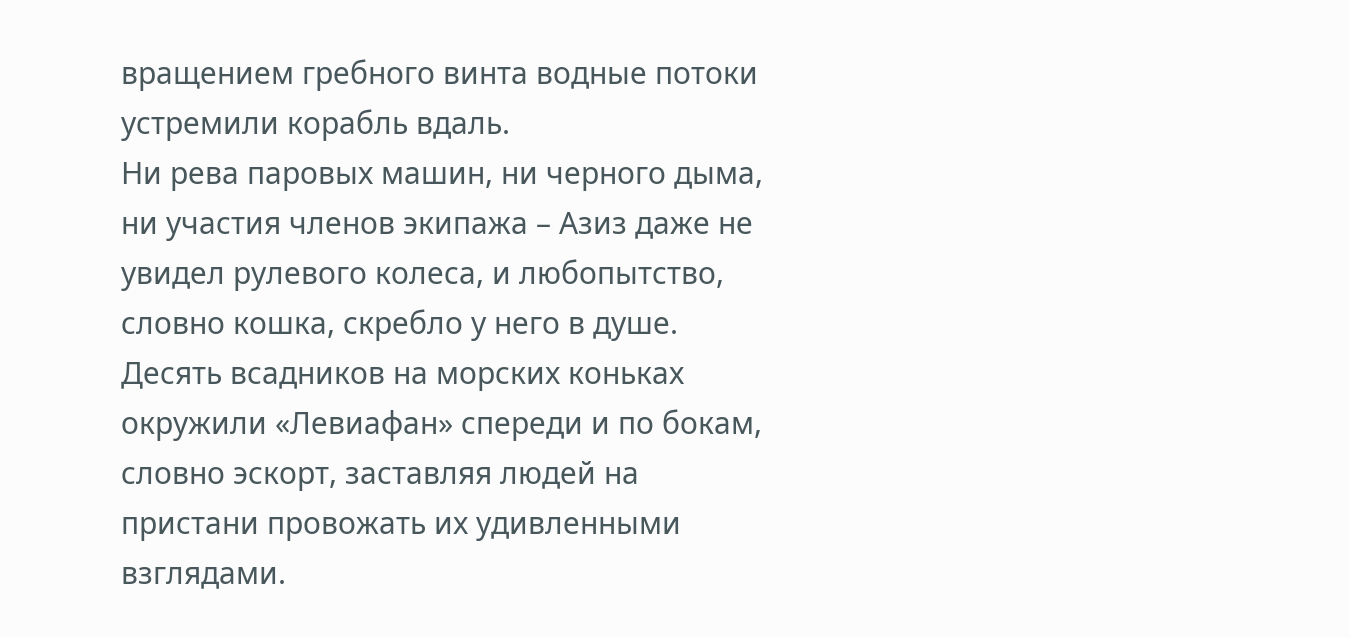вращением гребного винта водные потоки устремили корабль вдаль.
Ни рева паровых машин, ни черного дыма, ни участия членов экипажа – Азиз даже не увидел рулевого колеса, и любопытство, словно кошка, скребло у него в душе.
Десять всадников на морских коньках окружили «Левиафан» спереди и по бокам, словно эскорт, заставляя людей на пристани провожать их удивленными взглядами.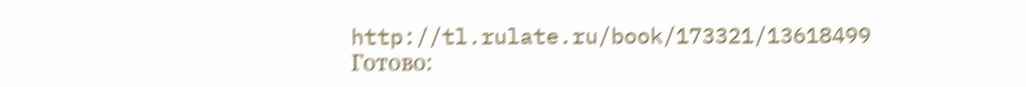http://tl.rulate.ru/book/173321/13618499
Готово: